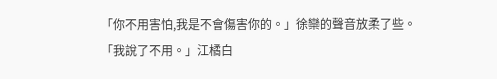「你不用害怕,我是不會傷害你的。」徐欒的聲音放柔了些。
「我說了不用。」江橘白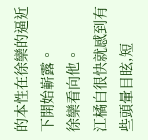的本性在徐欒的逼近下開始嶄露。
徐欒看向他。
江橘白很快就感到有些頭暈目眩,短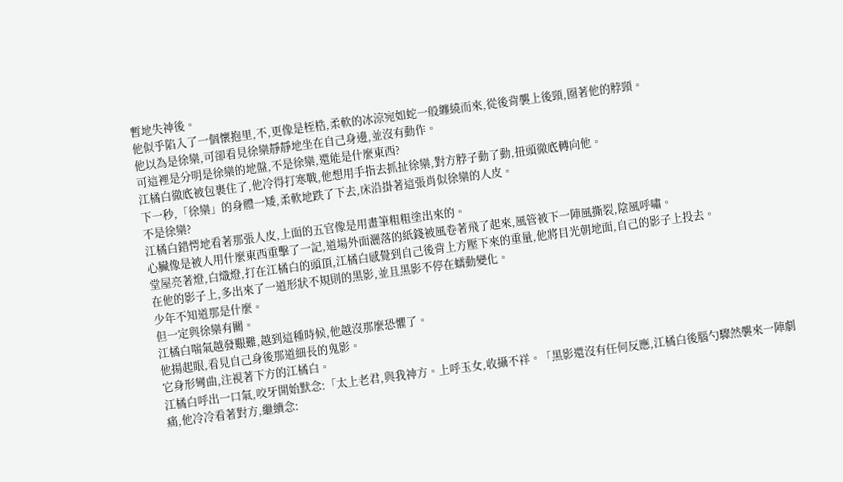暫地失神後。
他似乎陷入了一個懷抱里,不,更像是桎梏,柔軟的冰涼宛如蛇一般纏繞而來,從後背襲上後頸,圈著他的脖頸。
他以為是徐欒,可卻看見徐欒靜靜地坐在自己身邊,並沒有動作。
可這裡是分明是徐欒的地盤,不是徐欒,還能是什麼東西?
江橘白徹底被包裹住了,他冷得打寒戰,他想用手指去抓扯徐欒,對方脖子動了動,扭頭徹底轉向他。
下一秒,「徐欒」的身體一矮,柔軟地跌了下去,床沿掛著這張肖似徐欒的人皮。
不是徐欒?
江橘白錯愕地看著那張人皮,上面的五官像是用畫筆粗粗塗出來的。
心臟像是被人用什麼東西重擊了一記,道場外面灑落的紙錢被風卷著飛了起來,風管被下一陣風撕裂,陰風呼嘯。
堂屋亮著燈,白熾燈,打在江橘白的頭頂,江橘白感覺到自己後背上方壓下來的重量,他將目光朝地面,自己的影子上投去。
在他的影子上,多出來了一道形狀不規則的黑影,並且黑影不停在蠕動變化。
少年不知道那是什麼。
但一定與徐欒有關。
江橘白喘氣越發艱難,越到這種時候,他越沒那麼恐懼了。
他揚起眼,看見自己身後那道細長的鬼影。
它身形彎曲,注視著下方的江橘白。
江橘白呼出一口氣,咬牙開始默念:「太上老君,與我神方。上呼玉女,收攝不祥。「黑影還沒有任何反應,江橘白後腦勺驟然襲來一陣劇痛,他冷冷看著對方,繼續念: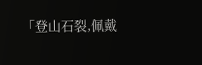「登山石裂,佩戴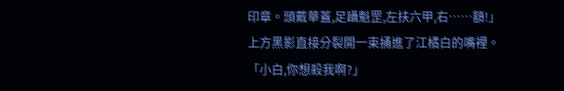印章。頭戴華蓋,足躡魁罡,左扶六甲,右……額!」
上方黑影直接分裂開一束捅進了江橘白的嘴裡。
「小白,你想殺我啊?」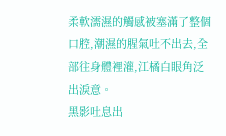柔軟濡濕的觸感被塞滿了整個口腔,潮濕的腥氣吐不出去,全部往身體裡灌,江橘白眼角泛出淚意。
黑影吐息出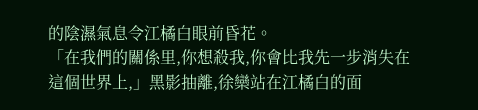的陰濕氣息令江橘白眼前昏花。
「在我們的關係里,你想殺我,你會比我先一步消失在這個世界上,」黑影抽離,徐欒站在江橘白的面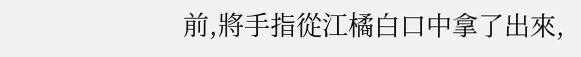前,將手指從江橘白口中拿了出來,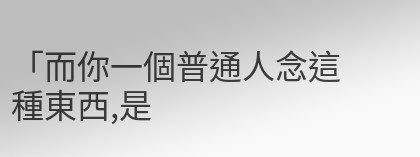「而你一個普通人念這種東西,是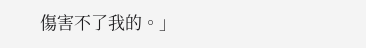傷害不了我的。」